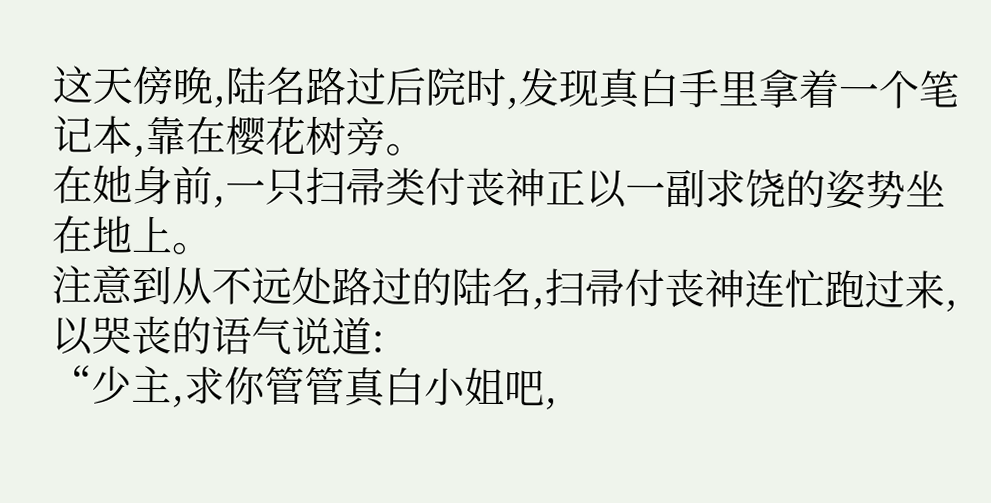这天傍晚,陆名路过后院时,发现真白手里拿着一个笔记本,靠在樱花树旁。
在她身前,一只扫帚类付丧神正以一副求饶的姿势坐在地上。
注意到从不远处路过的陆名,扫帚付丧神连忙跑过来,以哭丧的语气说道:
“少主,求你管管真白小姐吧,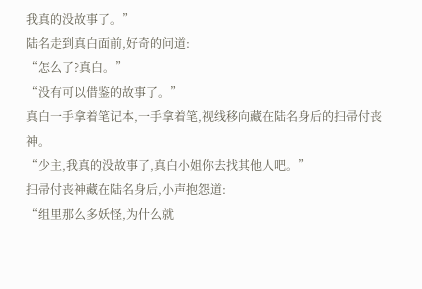我真的没故事了。”
陆名走到真白面前,好奇的问道:
“怎么了?真白。”
“没有可以借鉴的故事了。”
真白一手拿着笔记本,一手拿着笔,视线移向藏在陆名身后的扫帚付丧神。
“少主,我真的没故事了,真白小姐你去找其他人吧。”
扫帚付丧神藏在陆名身后,小声抱怨道:
“组里那么多妖怪,为什么就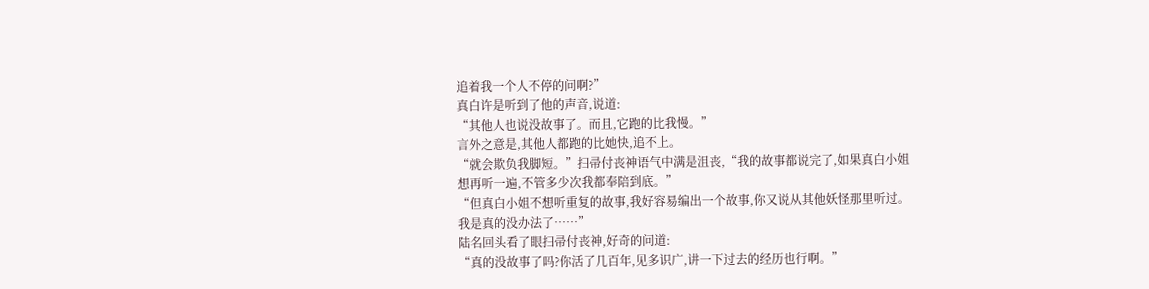追着我一个人不停的问啊?”
真白许是听到了他的声音,说道:
“其他人也说没故事了。而且,它跑的比我慢。”
言外之意是,其他人都跑的比她快,追不上。
“就会欺负我脚短。”扫帚付丧神语气中满是沮丧,“我的故事都说完了,如果真白小姐想再听一遍,不管多少次我都奉陪到底。”
“但真白小姐不想听重复的故事,我好容易编出一个故事,你又说从其他妖怪那里听过。我是真的没办法了……”
陆名回头看了眼扫帚付丧神,好奇的问道:
“真的没故事了吗?你活了几百年,见多识广,讲一下过去的经历也行啊。”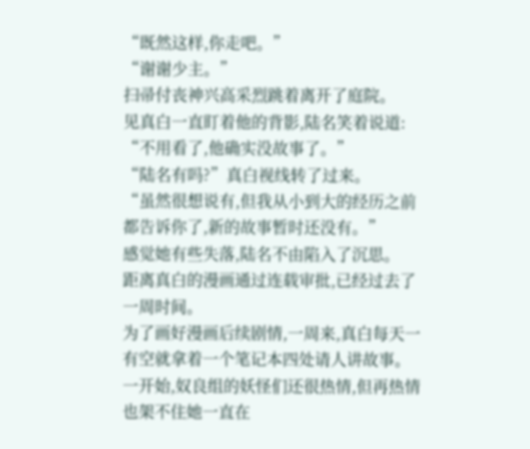“既然这样,你走吧。”
“谢谢少主。”
扫帚付丧神兴高采烈跳着离开了庭院。
见真白一直盯着他的背影,陆名笑着说道:
“不用看了,他确实没故事了。”
“陆名有吗?”真白视线转了过来。
“虽然很想说有,但我从小到大的经历之前都告诉你了,新的故事暂时还没有。”
感觉她有些失落,陆名不由陷入了沉思。
距离真白的漫画通过连载审批,已经过去了一周时间。
为了画好漫画后续剧情,一周来,真白每天一有空就拿着一个笔记本四处请人讲故事。
一开始,奴良组的妖怪们还很热情,但再热情也架不住她一直在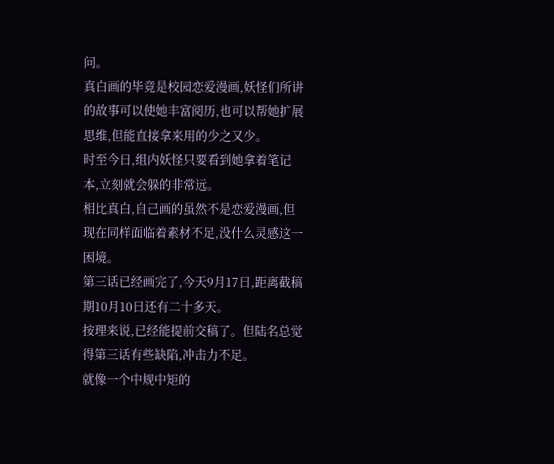问。
真白画的毕竟是校园恋爱漫画,妖怪们所讲的故事可以使她丰富阅历,也可以帮她扩展思维,但能直接拿来用的少之又少。
时至今日,组内妖怪只要看到她拿着笔记本,立刻就会躲的非常远。
相比真白,自己画的虽然不是恋爱漫画,但现在同样面临着素材不足,没什么灵感这一困境。
第三话已经画完了,今天9月17日,距离截稿期10月10日还有二十多天。
按理来说,已经能提前交稿了。但陆名总觉得第三话有些缺陷,冲击力不足。
就像一个中规中矩的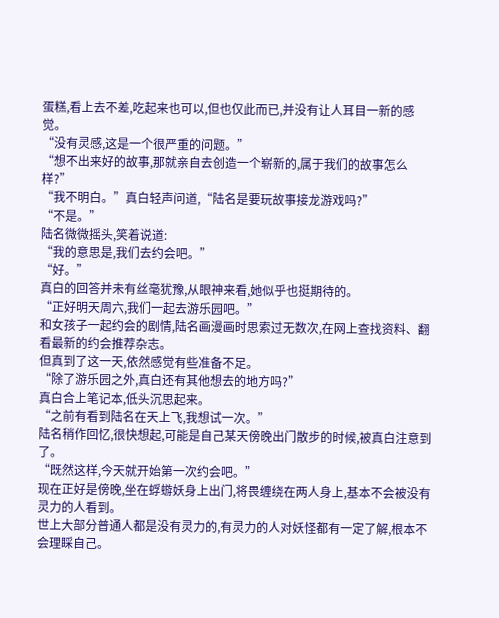蛋糕,看上去不差,吃起来也可以,但也仅此而已,并没有让人耳目一新的感觉。
“没有灵感,这是一个很严重的问题。”
“想不出来好的故事,那就亲自去创造一个崭新的,属于我们的故事怎么样?”
“我不明白。”真白轻声问道,“陆名是要玩故事接龙游戏吗?”
“不是。”
陆名微微摇头,笑着说道:
“我的意思是,我们去约会吧。”
“好。”
真白的回答并未有丝毫犹豫,从眼神来看,她似乎也挺期待的。
“正好明天周六,我们一起去游乐园吧。”
和女孩子一起约会的剧情,陆名画漫画时思索过无数次,在网上查找资料、翻看最新的约会推荐杂志。
但真到了这一天,依然感觉有些准备不足。
“除了游乐园之外,真白还有其他想去的地方吗?”
真白合上笔记本,低头沉思起来。
“之前有看到陆名在天上飞,我想试一次。”
陆名稍作回忆,很快想起,可能是自己某天傍晚出门散步的时候,被真白注意到了。
“既然这样,今天就开始第一次约会吧。”
现在正好是傍晚,坐在蜉蝣妖身上出门,将畏缠绕在两人身上,基本不会被没有灵力的人看到。
世上大部分普通人都是没有灵力的,有灵力的人对妖怪都有一定了解,根本不会理睬自己。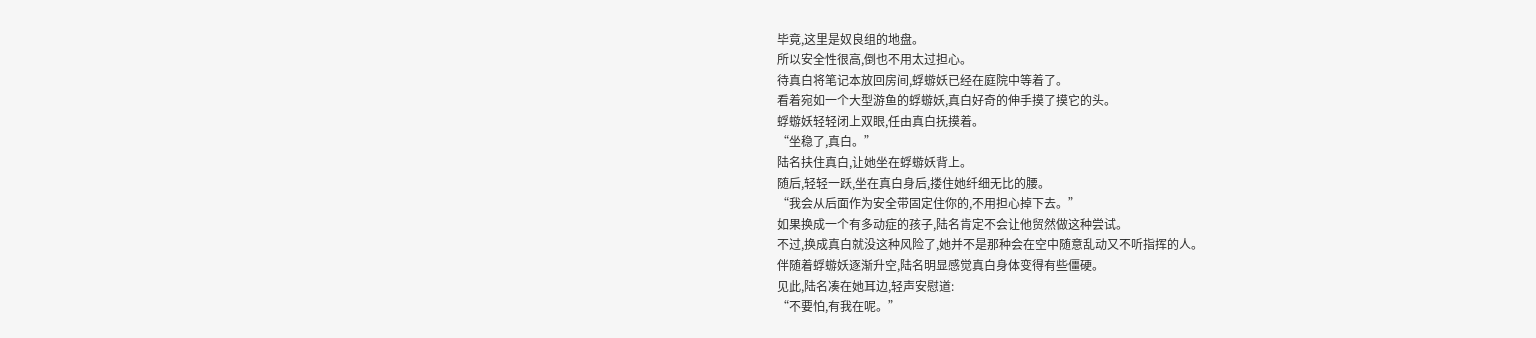毕竟,这里是奴良组的地盘。
所以安全性很高,倒也不用太过担心。
待真白将笔记本放回房间,蜉蝣妖已经在庭院中等着了。
看着宛如一个大型游鱼的蜉蝣妖,真白好奇的伸手摸了摸它的头。
蜉蝣妖轻轻闭上双眼,任由真白抚摸着。
“坐稳了,真白。”
陆名扶住真白,让她坐在蜉蝣妖背上。
随后,轻轻一跃,坐在真白身后,搂住她纤细无比的腰。
“我会从后面作为安全带固定住你的,不用担心掉下去。”
如果换成一个有多动症的孩子,陆名肯定不会让他贸然做这种尝试。
不过,换成真白就没这种风险了,她并不是那种会在空中随意乱动又不听指挥的人。
伴随着蜉蝣妖逐渐升空,陆名明显感觉真白身体变得有些僵硬。
见此,陆名凑在她耳边,轻声安慰道:
“不要怕,有我在呢。”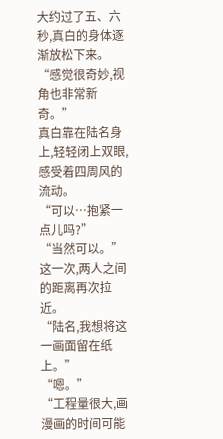大约过了五、六秒,真白的身体逐渐放松下来。
“感觉很奇妙,视角也非常新奇。”
真白靠在陆名身上,轻轻闭上双眼,感受着四周风的流动。
“可以…抱紧一点儿吗?”
“当然可以。”
这一次,两人之间的距离再次拉近。
“陆名,我想将这一画面留在纸上。”
“嗯。”
“工程量很大,画漫画的时间可能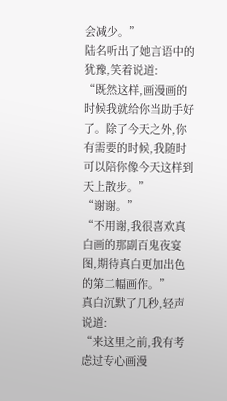会减少。”
陆名听出了她言语中的犹豫,笑着说道:
“既然这样,画漫画的时候我就给你当助手好了。除了今天之外,你有需要的时候,我随时可以陪你像今天这样到天上散步。”
“谢谢。”
“不用谢,我很喜欢真白画的那副百鬼夜宴图,期待真白更加出色的第二幅画作。”
真白沉默了几秒,轻声说道:
“来这里之前,我有考虑过专心画漫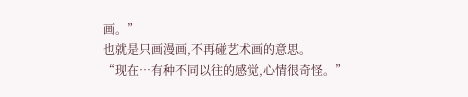画。”
也就是只画漫画,不再碰艺术画的意思。
“现在…有种不同以往的感觉,心情很奇怪。”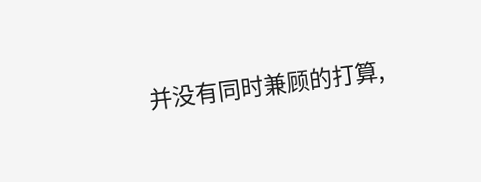并没有同时兼顾的打算,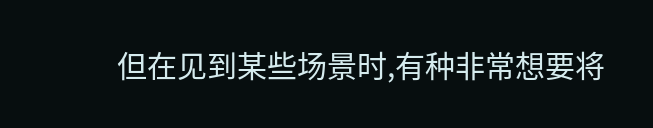但在见到某些场景时,有种非常想要将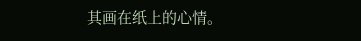其画在纸上的心情。